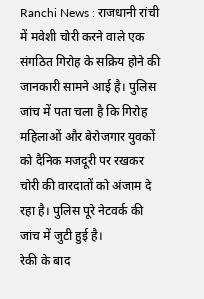Ranchi News : राजधानी रांची में मवेशी चोरी करने वाले एक संगठित गिरोह के सक्रिय होने की जानकारी सामने आई है। पुलिस जांच में पता चला है कि गिरोह महिलाओं और बेरोजगार युवकों को दैनिक मजदूरी पर रखकर चोरी की वारदातों को अंजाम दे रहा है। पुलिस पूरे नेटवर्क की जांच में जुटी हुई है।
रेकी के बाद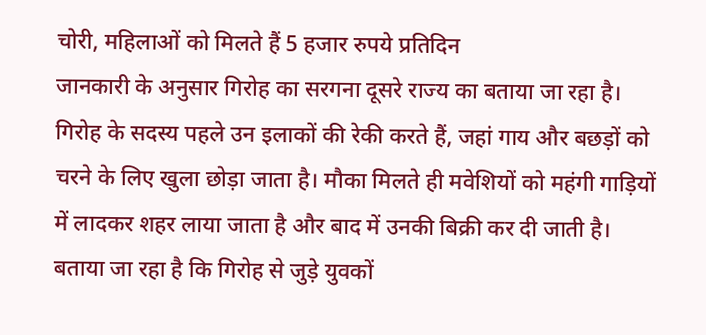चोरी, महिलाओं को मिलते हैं 5 हजार रुपये प्रतिदिन
जानकारी के अनुसार गिरोह का सरगना दूसरे राज्य का बताया जा रहा है। गिरोह के सदस्य पहले उन इलाकों की रेकी करते हैं, जहां गाय और बछड़ों को चरने के लिए खुला छोड़ा जाता है। मौका मिलते ही मवेशियों को महंगी गाड़ियों में लादकर शहर लाया जाता है और बाद में उनकी बिक्री कर दी जाती है। बताया जा रहा है कि गिरोह से जुड़े युवकों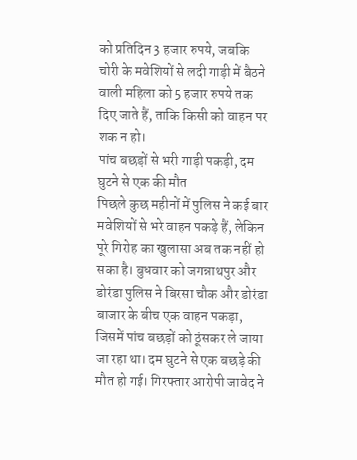को प्रतिदिन 3 हजार रुपये, जबकि चोरी के मवेशियों से लदी गाड़ी में बैठने वाली महिला को 5 हजार रुपये तक दिए जाते हैं, ताकि किसी को वाहन पर शक न हो।
पांच बछड़ों से भरी गाड़ी पकड़ी, दम घुटने से एक की मौत
पिछले कुछ महीनों में पुलिस ने कई बार मवेशियों से भरे वाहन पकड़े हैं, लेकिन पूरे गिरोह का खुलासा अब तक नहीं हो सका है। बुधवार को जगन्नाथपुर और डोरंडा पुलिस ने बिरसा चौक और डोरंडा बाजार के बीच एक वाहन पकड़ा, जिसमें पांच बछड़ों को ठूंसकर ले जाया जा रहा था। दम घुटने से एक बछड़े की मौत हो गई। गिरफ्तार आरोपी जावेद ने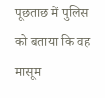पूछताछ में पुलिस को बताया कि वह मासूम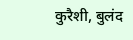कुरैशी, बुलंद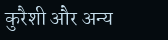कुरैशी और अन्य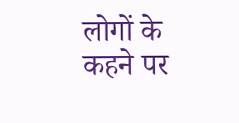लोगों के कहने पर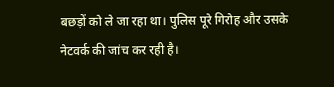बछड़ों को ले जा रहा था। पुलिस पूरे गिरोह और उसके नेटवर्क की जांच कर रही है।